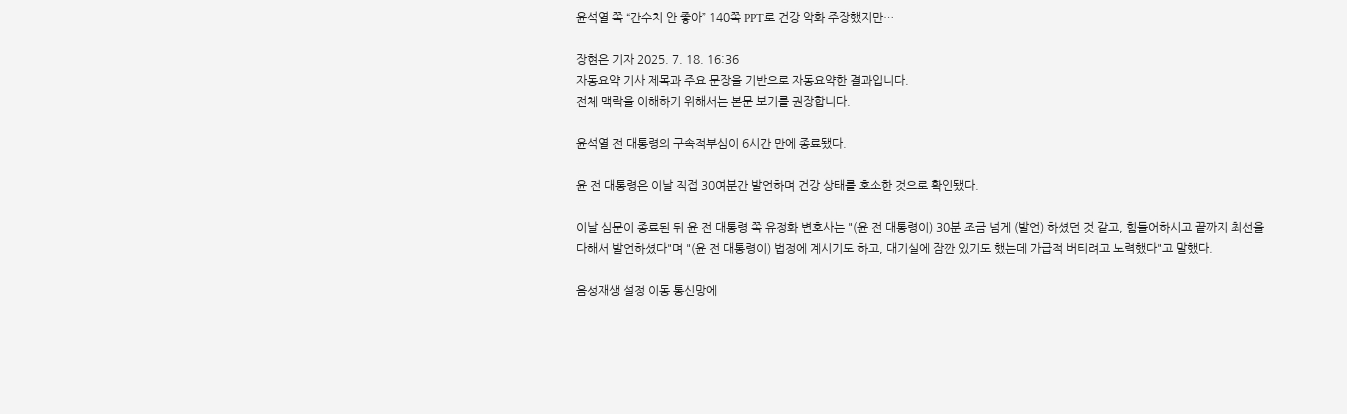윤석열 쪽 “간수치 안 좋아” 140쪽 PPT로 건강 악화 주장했지만…

장현은 기자 2025. 7. 18. 16:36
자동요약 기사 제목과 주요 문장을 기반으로 자동요약한 결과입니다.
전체 맥락을 이해하기 위해서는 본문 보기를 권장합니다.

윤석열 전 대통령의 구속적부심이 6시간 만에 종료됐다.

윤 전 대통령은 이날 직접 30여분간 발언하며 건강 상태를 호소한 것으로 확인됐다.

이날 심문이 종료된 뒤 윤 전 대통령 쪽 유정화 변호사는 "(윤 전 대통령이) 30분 조금 넘게 (발언) 하셨던 것 같고, 힘들어하시고 끝까지 최선을 다해서 발언하셨다"며 "(윤 전 대통령이) 법정에 계시기도 하고, 대기실에 잠깐 있기도 했는데 가급적 버티려고 노력했다"고 말했다.

음성재생 설정 이동 통신망에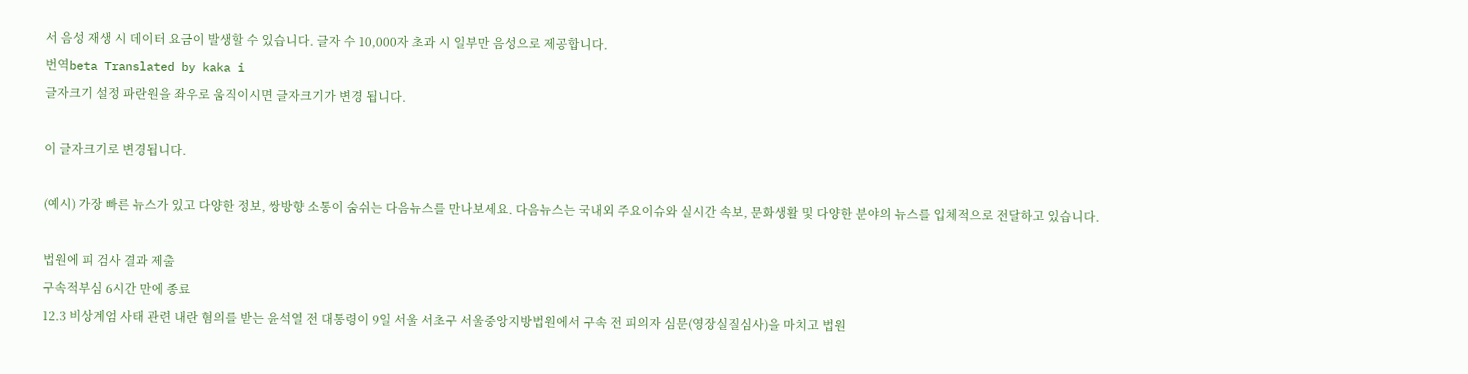서 음성 재생 시 데이터 요금이 발생할 수 있습니다. 글자 수 10,000자 초과 시 일부만 음성으로 제공합니다.
번역beta Translated by kaka i
글자크기 설정 파란원을 좌우로 움직이시면 글자크기가 변경 됩니다.

이 글자크기로 변경됩니다.

(예시) 가장 빠른 뉴스가 있고 다양한 정보, 쌍방향 소통이 숨쉬는 다음뉴스를 만나보세요. 다음뉴스는 국내외 주요이슈와 실시간 속보, 문화생활 및 다양한 분야의 뉴스를 입체적으로 전달하고 있습니다.

법원에 피 검사 결과 제출
구속적부심 6시간 만에 종료
12.3 비상계엄 사태 관련 내란 혐의를 받는 윤석열 전 대통령이 9일 서울 서초구 서울중앙지방법원에서 구속 전 피의자 심문(영장실질심사)을 마치고 법원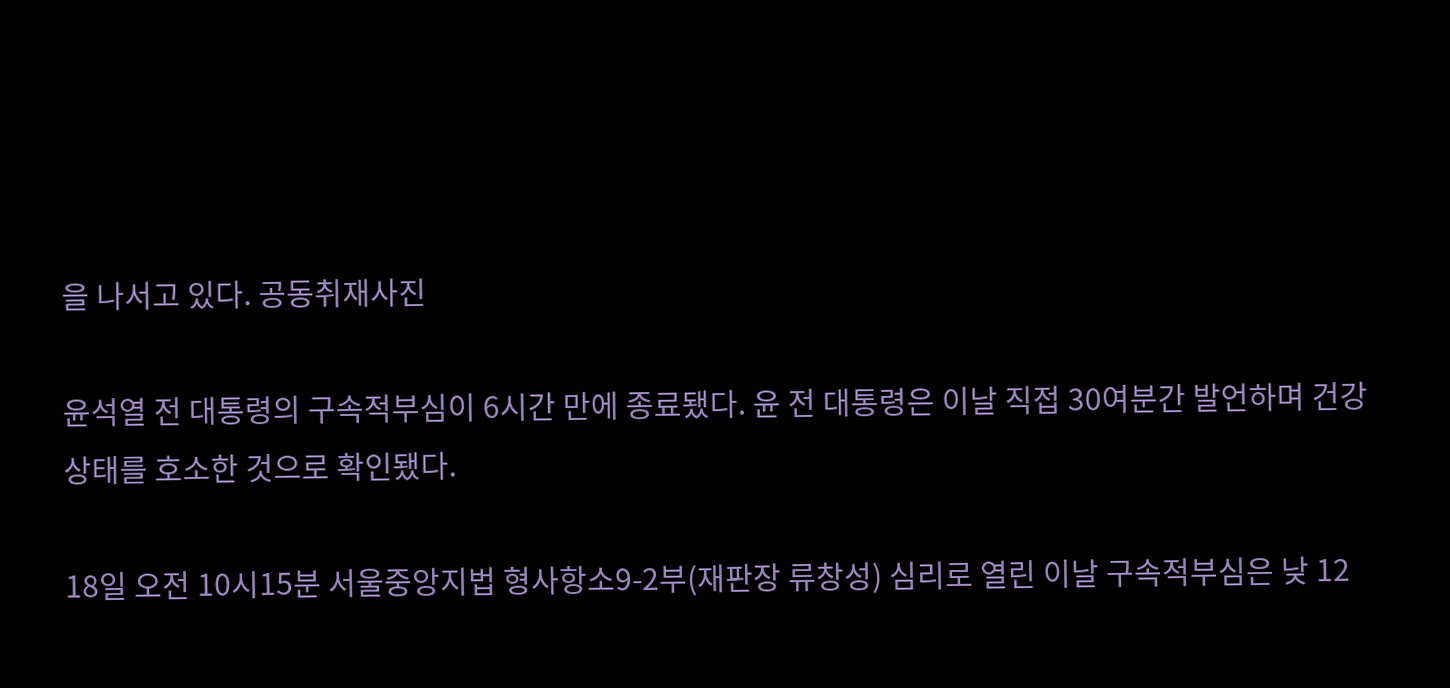을 나서고 있다. 공동취재사진

윤석열 전 대통령의 구속적부심이 6시간 만에 종료됐다. 윤 전 대통령은 이날 직접 30여분간 발언하며 건강 상태를 호소한 것으로 확인됐다.

18일 오전 10시15분 서울중앙지법 형사항소9-2부(재판장 류창성) 심리로 열린 이날 구속적부심은 낮 12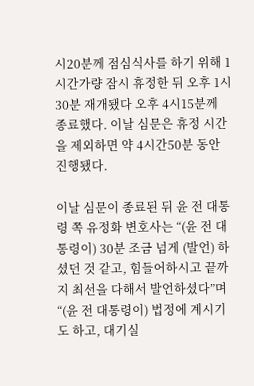시20분께 점심식사를 하기 위해 1시간가량 잠시 휴정한 뒤 오후 1시30분 재개됐다 오후 4시15분께 종료했다. 이날 심문은 휴정 시간을 제외하면 약 4시간50분 동안 진행됐다.

이날 심문이 종료된 뒤 윤 전 대통령 쪽 유정화 변호사는 “(윤 전 대통령이) 30분 조금 넘게 (발언) 하셨던 것 같고, 힘들어하시고 끝까지 최선을 다해서 발언하셨다”며 “(윤 전 대통령이) 법정에 계시기도 하고, 대기실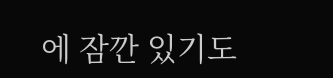에 잠깐 있기도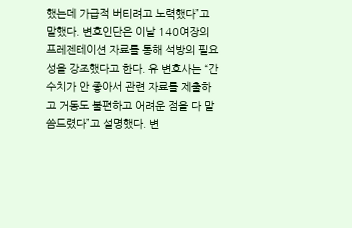했는데 가급적 버티려고 노력했다”고 말했다. 변호인단은 이날 140여장의 프레젠테이션 자료를 통해 석방의 필요성을 강조했다고 한다. 유 변호사는 “간수치가 안 좋아서 관련 자료를 제출하고 거동도 불편하고 어려운 점을 다 말씀드렸다”고 설명했다. 변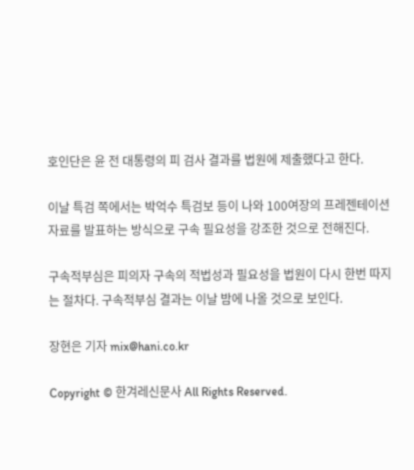호인단은 윤 전 대통령의 피 검사 결과를 법원에 제출했다고 한다.

이날 특검 쪽에서는 박억수 특검보 등이 나와 100여장의 프레젠테이션 자료를 발표하는 방식으로 구속 필요성을 강조한 것으로 전해진다.

구속적부심은 피의자 구속의 적법성과 필요성을 법원이 다시 한번 따지는 절차다. 구속적부심 결과는 이날 밤에 나올 것으로 보인다.

장현은 기자 mix@hani.co.kr

Copyright © 한겨레신문사 All Rights Reserved.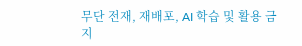무단 전재, 재배포, AI 학습 및 활용 금지